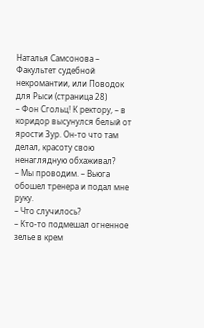Наталья Самсонова – Факультет судебной некромантии, или Поводок для Рыси (страница 28)
– Фон Сгольц! К ректору, – в коридор высунулся белый от ярости Зур. Он-то что там делал, красоту свою ненаглядную обхаживал?
– Мы проводим. – Вьюга обошел тренера и подал мне руку.
– Что случилось?
– Кто-то подмешал огненное зелье в крем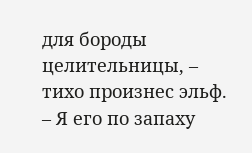для бороды целительницы, – тихо произнес эльф. – Я его по запаху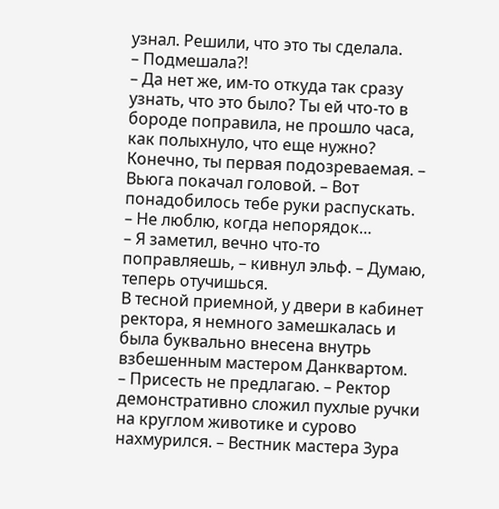узнал. Решили, что это ты сделала.
– Подмешала?!
– Да нет же, им-то откуда так сразу узнать, что это было? Ты ей что-то в бороде поправила, не прошло часа, как полыхнуло, что еще нужно?
Конечно, ты первая подозреваемая. – Вьюга покачал головой. – Вот понадобилось тебе руки распускать.
– Не люблю, когда непорядок…
– Я заметил, вечно что-то поправляешь, – кивнул эльф. – Думаю, теперь отучишься.
В тесной приемной, у двери в кабинет ректора, я немного замешкалась и была буквально внесена внутрь взбешенным мастером Данквартом.
– Присесть не предлагаю. – Ректор демонстративно сложил пухлые ручки на круглом животике и сурово нахмурился. – Вестник мастера Зура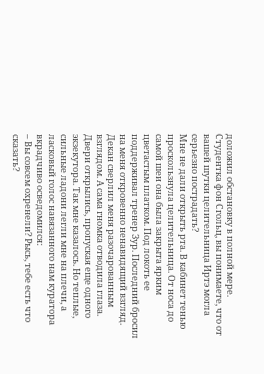доложил обстановку в полной мере. Студентка фон Сгольц, вы понимаете, что от вашей шутки целительница Иртэ могла серьезно пострадать?
Мне не дали открыть рта. В кабинет тенью проскользнула целительница. От носа до самой шеи она была закрыта ярким цветастым платком. Под локоть ее поддерживал тренер Зур. Последний бросил на меня откровенно ненавидящий взгляд. Декан сверлил меня разочарованным взглядом. А сама гномка отводила глаза.
Двери открылись, пропуская еще одного экзекутора. Так мне казалось. Но теплые, сильные ладони легли мне на плечи, а ласковый голос навязанного нам куратора вкрадчиво осведомился:
– Вы совсем охренели? Рысь, тебе есть что сказать?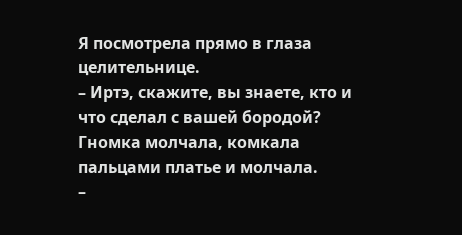Я посмотрела прямо в глаза целительнице.
– Иртэ, скажите, вы знаете, кто и что сделал с вашей бородой?
Гномка молчала, комкала пальцами платье и молчала.
–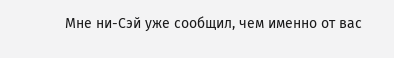Мне ни-Сэй уже сообщил, чем именно от вас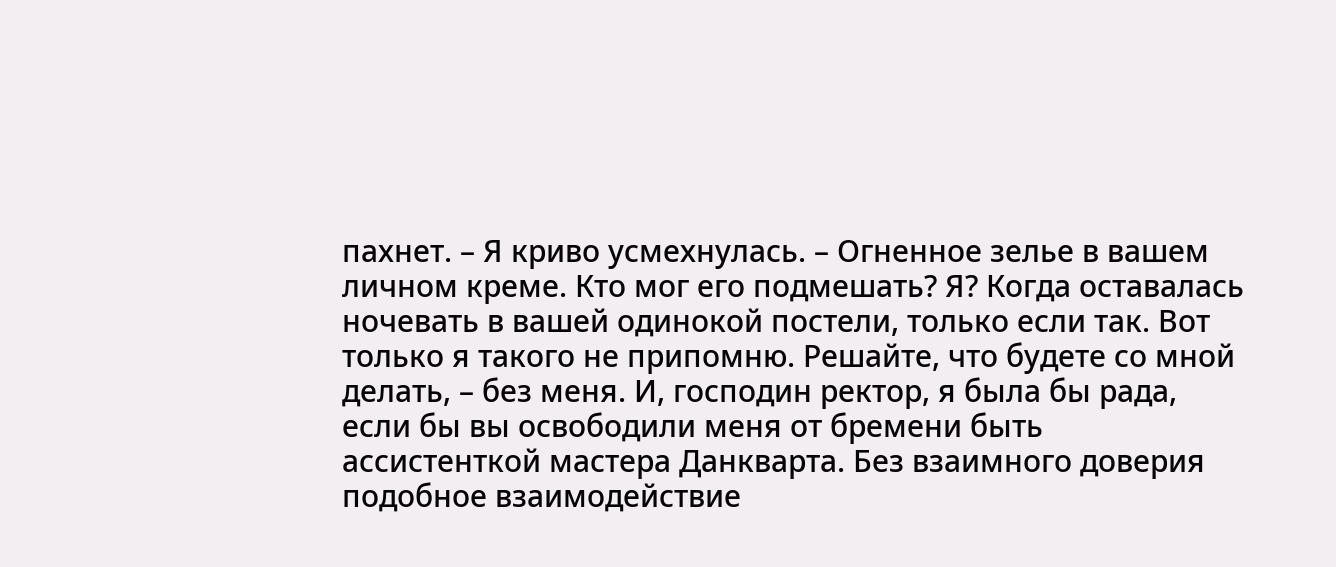пахнет. – Я криво усмехнулась. – Огненное зелье в вашем личном креме. Кто мог его подмешать? Я? Когда оставалась ночевать в вашей одинокой постели, только если так. Вот только я такого не припомню. Решайте, что будете со мной делать, – без меня. И, господин ректор, я была бы рада, если бы вы освободили меня от бремени быть ассистенткой мастера Данкварта. Без взаимного доверия подобное взаимодействие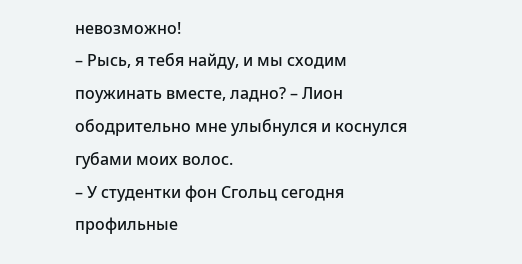невозможно!
– Рысь, я тебя найду, и мы сходим поужинать вместе, ладно? – Лион ободрительно мне улыбнулся и коснулся губами моих волос.
– У студентки фон Сгольц сегодня профильные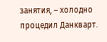занятия, – холодно процедил Данкварт.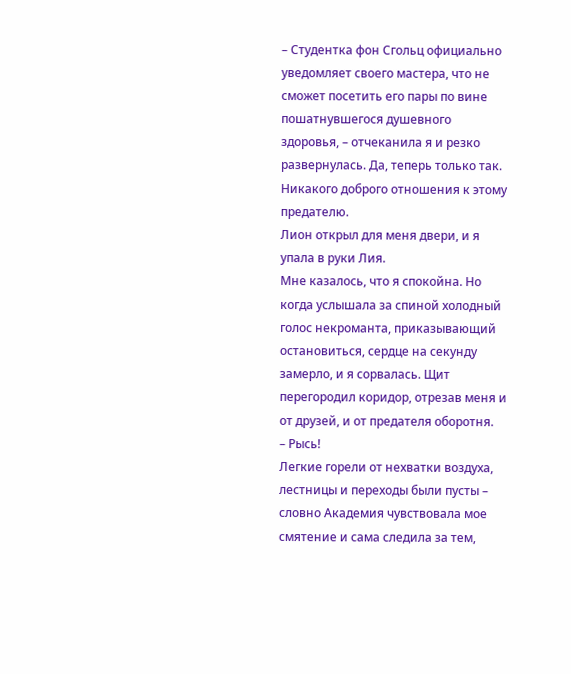– Студентка фон Сгольц официально уведомляет своего мастера, что не сможет посетить его пары по вине пошатнувшегося душевного здоровья, – отчеканила я и резко развернулась. Да, теперь только так. Никакого доброго отношения к этому предателю.
Лион открыл для меня двери, и я упала в руки Лия.
Мне казалось, что я спокойна. Но когда услышала за спиной холодный голос некроманта, приказывающий остановиться, сердце на секунду замерло, и я сорвалась. Щит перегородил коридор, отрезав меня и от друзей, и от предателя оборотня.
– Рысь!
Легкие горели от нехватки воздуха, лестницы и переходы были пусты – словно Академия чувствовала мое смятение и сама следила за тем,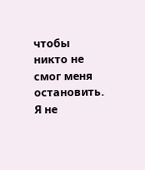чтобы никто не смог меня остановить. Я не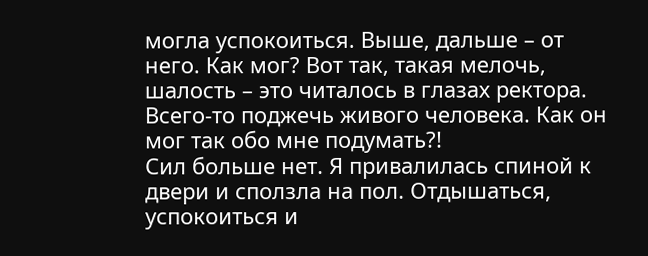могла успокоиться. Выше, дальше – от него. Как мог? Вот так, такая мелочь, шалость – это читалось в глазах ректора. Всего-то поджечь живого человека. Как он мог так обо мне подумать?!
Сил больше нет. Я привалилась спиной к двери и сползла на пол. Отдышаться, успокоиться и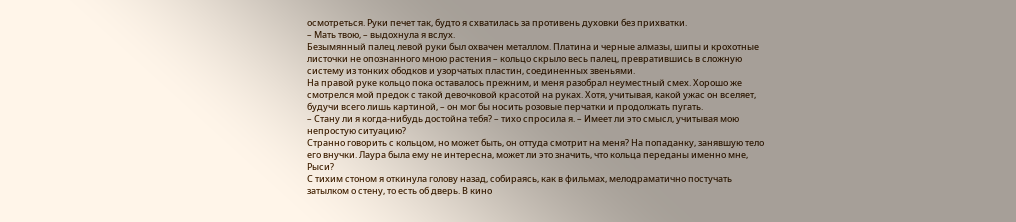осмотреться. Руки печет так, будто я схватилась за противень духовки без прихватки.
– Мать твою, – выдохнула я вслух.
Безымянный палец левой руки был охвачен металлом. Платина и черные алмазы, шипы и крохотные листочки не опознанного мною растения – кольцо скрыло весь палец, превратившись в сложную систему из тонких ободков и узорчатых пластин, соединенных звеньями.
На правой руке кольцо пока оставалось прежним, и меня разобрал неуместный смех. Хорошо же смотрелся мой предок с такой девочковой красотой на руках. Хотя, учитывая, какой ужас он вселяет, будучи всего лишь картиной, – он мог бы носить розовые перчатки и продолжать пугать.
– Стану ли я когда-нибудь достойна тебя? – тихо спросила я. – Имеет ли это смысл, учитывая мою непростую ситуацию?
Странно говорить с кольцом, но может быть, он оттуда смотрит на меня? На попаданку, занявшую тело его внучки. Лаура была ему не интересна, может ли это значить, что кольца переданы именно мне, Рыси?
С тихим стоном я откинула голову назад, собираясь, как в фильмах, мелодраматично постучать затылком о стену, то есть об дверь. В кино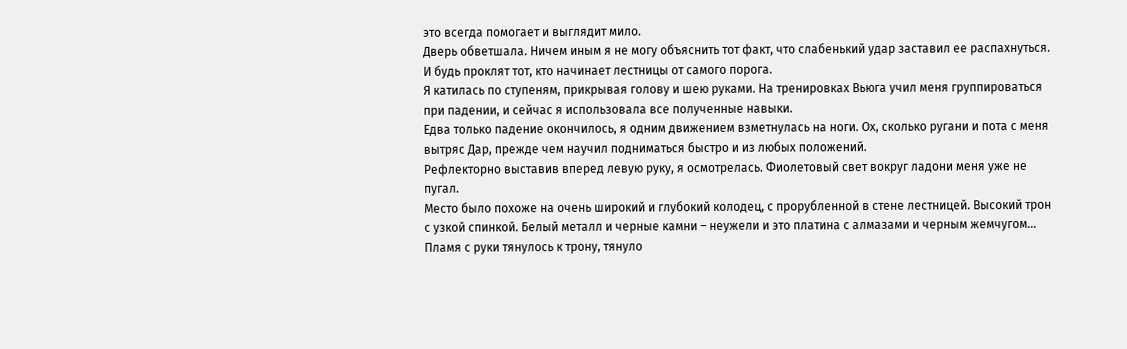это всегда помогает и выглядит мило.
Дверь обветшала. Ничем иным я не могу объяснить тот факт, что слабенький удар заставил ее распахнуться. И будь проклят тот, кто начинает лестницы от самого порога.
Я катилась по ступеням, прикрывая голову и шею руками. На тренировках Вьюга учил меня группироваться при падении, и сейчас я использовала все полученные навыки.
Едва только падение окончилось, я одним движением взметнулась на ноги. Ох, сколько ругани и пота с меня вытряс Дар, прежде чем научил подниматься быстро и из любых положений.
Рефлекторно выставив вперед левую руку, я осмотрелась. Фиолетовый свет вокруг ладони меня уже не пугал.
Место было похоже на очень широкий и глубокий колодец, с прорубленной в стене лестницей. Высокий трон с узкой спинкой. Белый металл и черные камни – неужели и это платина с алмазами и черным жемчугом…
Пламя с руки тянулось к трону, тянуло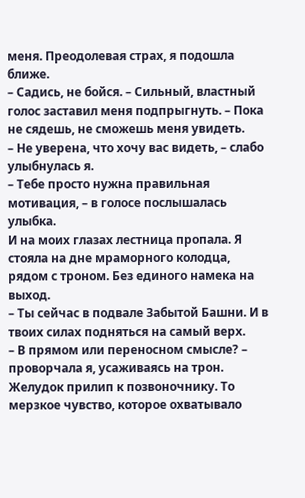меня. Преодолевая страх, я подошла ближе.
– Садись, не бойся. – Сильный, властный голос заставил меня подпрыгнуть. – Пока не сядешь, не сможешь меня увидеть.
– Не уверена, что хочу вас видеть, – слабо улыбнулась я.
– Тебе просто нужна правильная мотивация, – в голосе послышалась улыбка.
И на моих глазах лестница пропала. Я стояла на дне мраморного колодца, рядом с троном. Без единого намека на выход.
– Ты сейчас в подвале Забытой Башни. И в твоих силах подняться на самый верх.
– В прямом или переносном смысле? – проворчала я, усаживаясь на трон.
Желудок прилип к позвоночнику. То мерзкое чувство, которое охватывало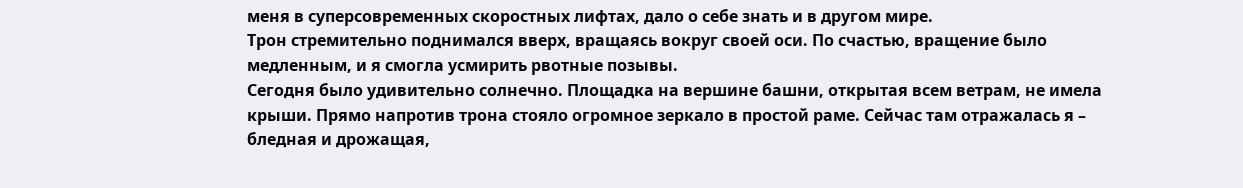меня в суперсовременных скоростных лифтах, дало о себе знать и в другом мире.
Трон стремительно поднимался вверх, вращаясь вокруг своей оси. По счастью, вращение было медленным, и я смогла усмирить рвотные позывы.
Сегодня было удивительно солнечно. Площадка на вершине башни, открытая всем ветрам, не имела крыши. Прямо напротив трона стояло огромное зеркало в простой раме. Сейчас там отражалась я – бледная и дрожащая,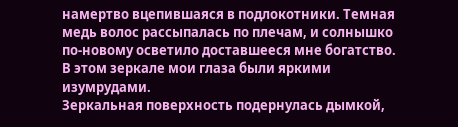намертво вцепившаяся в подлокотники. Темная медь волос рассыпалась по плечам, и солнышко по-новому осветило доставшееся мне богатство. В этом зеркале мои глаза были яркими изумрудами.
Зеркальная поверхность подернулась дымкой,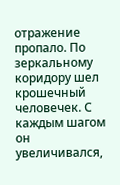отражение пропало. По зеркальному коридору шел крошечный человечек. С каждым шагом он увеличивался,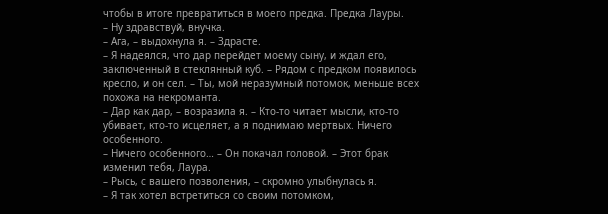чтобы в итоге превратиться в моего предка. Предка Лауры.
– Ну здравствуй, внучка.
– Ага, – выдохнула я. – Здрасте.
– Я надеялся, что дар перейдет моему сыну, и ждал его, заключенный в стеклянный куб. – Рядом с предком появилось кресло, и он сел. – Ты, мой неразумный потомок, меньше всех похожа на некроманта.
– Дар как дар, – возразила я. – Кто-то читает мысли, кто-то убивает, кто-то исцеляет, а я поднимаю мертвых. Ничего особенного.
– Ничего особенного… – Он покачал головой. – Этот брак изменил тебя, Лаура.
– Рысь, с вашего позволения, – скромно улыбнулась я.
– Я так хотел встретиться со своим потомком,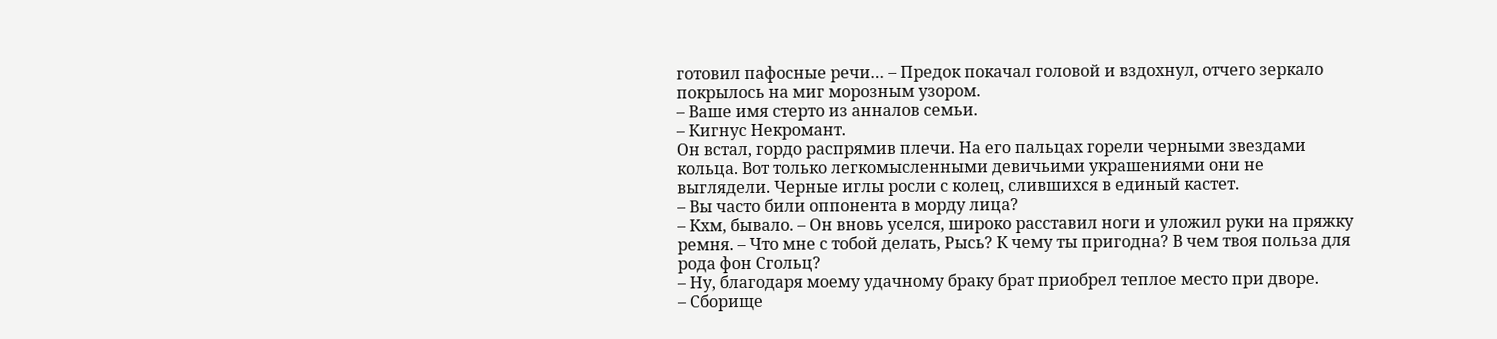готовил пафосные речи… – Предок покачал головой и вздохнул, отчего зеркало покрылось на миг морозным узором.
– Ваше имя стерто из анналов семьи.
– Кигнус Некромант.
Он встал, гордо распрямив плечи. На его пальцах горели черными звездами кольца. Вот только легкомысленными девичьими украшениями они не выглядели. Черные иглы росли с колец, слившихся в единый кастет.
– Вы часто били оппонента в морду лица?
– Кхм, бывало. – Он вновь уселся, широко расставил ноги и уложил руки на пряжку ремня. – Что мне с тобой делать, Рысь? К чему ты пригодна? В чем твоя польза для рода фон Сгольц?
– Ну, благодаря моему удачному браку брат приобрел теплое место при дворе.
– Сборище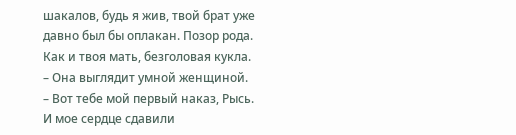шакалов, будь я жив, твой брат уже давно был бы оплакан. Позор рода. Как и твоя мать, безголовая кукла.
– Она выглядит умной женщиной.
– Вот тебе мой первый наказ, Рысь.
И мое сердце сдавили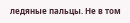ледяные пальцы. Не в том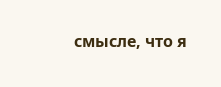смысле, что я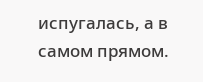испугалась, а в самом прямом.